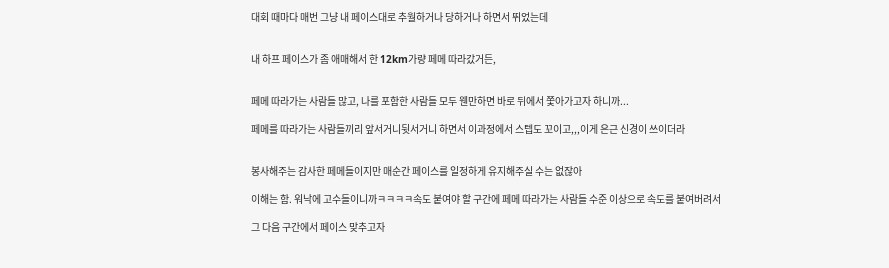대회 때마다 매번 그냥 내 페이스대로 추월하거나 당하거나 하면서 뛰었는데


내 하프 페이스가 좀 애매해서 한 12km가량 페메 따라갔거든,


페메 따라가는 사람들 많고, 나를 포함한 사람들 모두 웬만하면 바로 뒤에서 쫓아가고자 하니까...

페메를 따라가는 사람들끼리 앞서거니뒷서거니 하면서 이과정에서 스텝도 꼬이고,,,이게 은근 신경이 쓰이더라


봉사해주는 감사한 페메들이지만 매순간 페이스를 일정하게 유지해주실 수는 없잖아

이해는 함. 워낙에 고수들이니까ㅋㅋㅋㅋ속도 붙여야 할 구간에 페메 따라가는 사람들 수준 이상으로 속도를 붙여버려서

그 다음 구간에서 페이스 맞추고자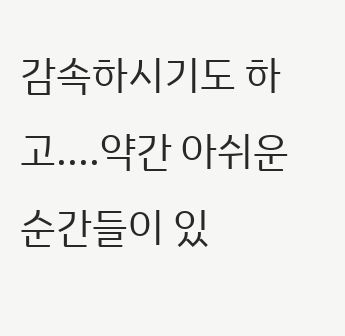감속하시기도 하고....약간 아쉬운 순간들이 있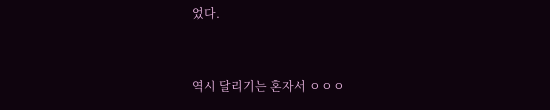었다.


역시 달리기는 혼자서 ㅇㅇㅇ